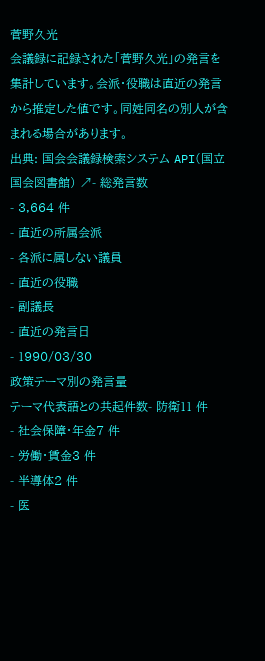菅野久光
会議録に記録された「菅野久光」の発言を集計しています。会派・役職は直近の発言から推定した値です。同姓同名の別人が含まれる場合があります。
出典: 国会会議録検索システム API(国立国会図書館) ↗- 総発言数
- 3,664 件
- 直近の所属会派
- 各派に属しない議員
- 直近の役職
- 副議長
- 直近の発言日
- 1990/03/30
政策テーマ別の発言量
テーマ代表語との共起件数- 防衛11 件
- 社会保障・年金7 件
- 労働・賃金3 件
- 半導体2 件
- 医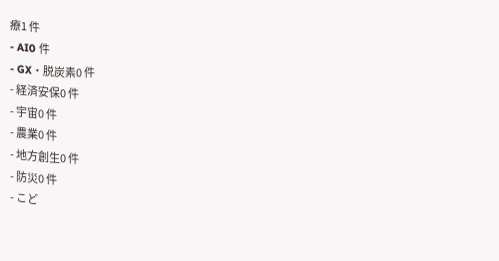療1 件
- AI0 件
- GX・脱炭素0 件
- 経済安保0 件
- 宇宙0 件
- 農業0 件
- 地方創生0 件
- 防災0 件
- こど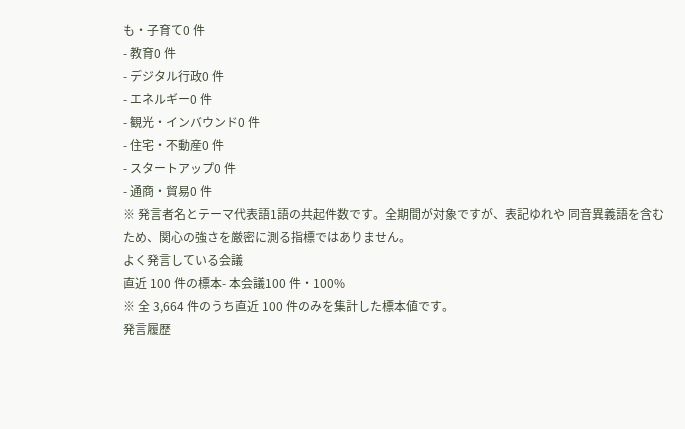も・子育て0 件
- 教育0 件
- デジタル行政0 件
- エネルギー0 件
- 観光・インバウンド0 件
- 住宅・不動産0 件
- スタートアップ0 件
- 通商・貿易0 件
※ 発言者名とテーマ代表語1語の共起件数です。全期間が対象ですが、表記ゆれや 同音異義語を含むため、関心の強さを厳密に測る指標ではありません。
よく発言している会議
直近 100 件の標本- 本会議100 件・100%
※ 全 3,664 件のうち直近 100 件のみを集計した標本値です。
発言履歴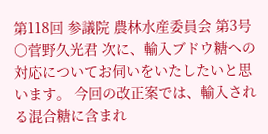第118回 参議院 農林水産委員会 第3号
○菅野久光君 次に、輸入ブドウ糖への対応についてお伺いをいたしたいと思います。 今回の改正案では、輸入される混合糖に含まれ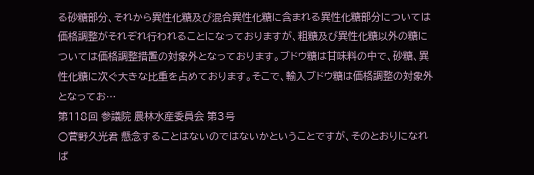る砂糖部分、それから異性化糖及び混合異性化糖に含まれる異性化糖部分については価格調整がそれぞれ行われることになっておりますが、粗糖及び異性化糖以外の糖については価格調整措置の対象外となっております。ブドウ糖は甘味料の中で、砂糖、異性化糖に次ぐ大きな比重を占めております。そこで、輸入ブドウ糖は価格調整の対象外となってお…
第118回 参議院 農林水産委員会 第3号
○菅野久光君 懸念することはないのではないかということですが、そのとおりになれば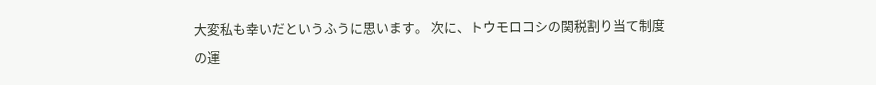大変私も幸いだというふうに思います。 次に、トウモロコシの関税割り当て制度の運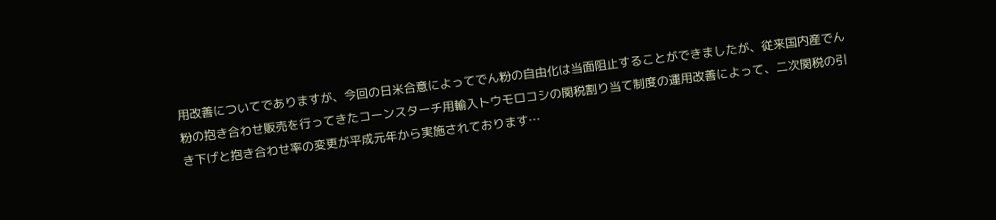用改善についてでありますが、今回の日米合意によってでん粉の自由化は当面阻止することができましたが、従来国内産でん粉の抱き合わせ販売を行ってきたコーンスターチ用輸入トウモロコシの関税割り当て制度の運用改善によって、二次関税の引き下げと抱き合わせ率の変更が平成元年から実施されております…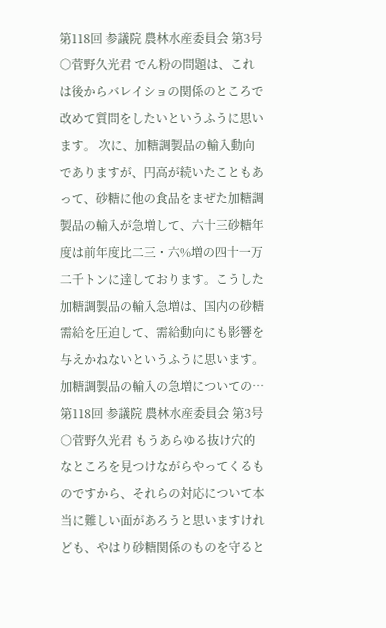第118回 参議院 農林水産委員会 第3号
○菅野久光君 でん粉の問題は、これは後からバレイショの関係のところで改めて質問をしたいというふうに思います。 次に、加糖調製品の輸入動向でありますが、円高が続いたこともあって、砂糖に他の食品をまぜた加糖調製品の輸入が急増して、六十三砂糖年度は前年度比二三・六%増の四十一万二千トンに達しております。こうした加糖調製品の輸入急増は、国内の砂糖需給を圧迫して、需給動向にも影響を与えかねないというふうに思います。加糖調製品の輸入の急増についての…
第118回 参議院 農林水産委員会 第3号
○菅野久光君 もうあらゆる抜け穴的なところを見つけながらやってくるものですから、それらの対応について本当に難しい面があろうと思いますけれども、やはり砂糖関係のものを守ると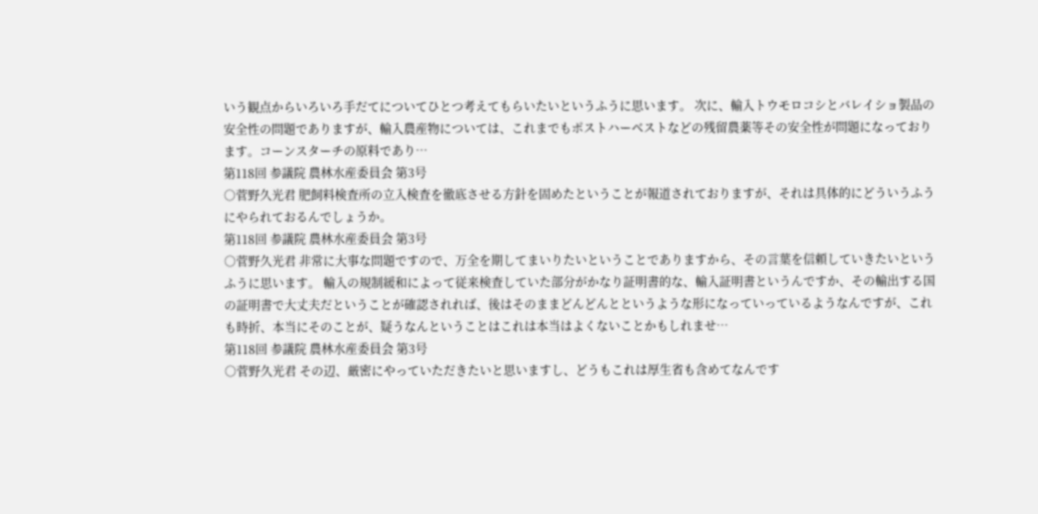いう観点からいろいろ手だてについてひとつ考えてもらいたいというふうに思います。 次に、輸入トウモロコシとバレイショ製品の安全性の問題でありますが、輸入農産物については、これまでもポストハーベストなどの残留農薬等その安全性が問題になっております。コーンスターチの原料であり…
第118回 参議院 農林水産委員会 第3号
○菅野久光君 肥飼料検査所の立入検査を徹底させる方針を固めたということが報道されておりますが、それは具体的にどういうふうにやられておるんでしょうか。
第118回 参議院 農林水産委員会 第3号
○菅野久光君 非常に大事な問題ですので、万全を期してまいりたいということでありますから、その言葉を信頼していきたいというふうに思います。 輸入の規制緩和によって従来検査していた部分がかなり証明書的な、輸入証明書というんですか、その輸出する国の証明書で大丈夫だということが確認されれば、後はそのままどんどんとというような形になっていっているようなんですが、これも時折、本当にそのことが、疑うなんということはこれは本当はよくないことかもしれませ…
第118回 参議院 農林水産委員会 第3号
○菅野久光君 その辺、厳密にやっていただきたいと思いますし、どうもこれは厚生省も含めてなんです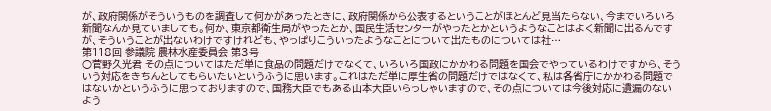が、政府関係がそういうものを調査して何かがあったときに、政府関係から公表するということがほとんど見当たらない、今までいろいろ新聞なんか見ていましても。何か、東京都衛生局がやったとか、国民生活センターがやったとかというようなことはよく新聞に出るんですが、そういうことが出ないわけですけれども、やっぱりこういったようなことについて出たものについては社…
第118回 参議院 農林水産委員会 第3号
○菅野久光君 その点についてはただ単に食品の問題だけでなくて、いろいろ国政にかかわる問題を国会でやっているわけですから、そういう対応をきちんとしてもらいたいというふうに思います。これはただ単に厚生省の問題だけではなくて、私は各省庁にかかわる問題ではないかというふうに思っておりますので、国務大臣でもある山本大臣いらっしゃいますので、その点については今後対応に遺漏のないよう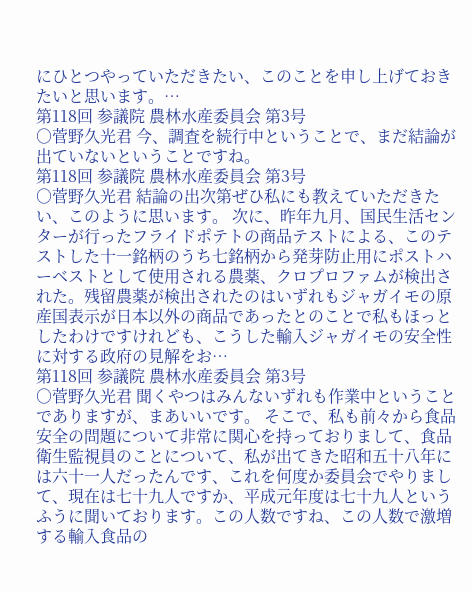にひとつやっていただきたい、このことを申し上げておきたいと思います。…
第118回 参議院 農林水産委員会 第3号
○菅野久光君 今、調査を続行中ということで、まだ結論が出ていないということですね。
第118回 参議院 農林水産委員会 第3号
○菅野久光君 結論の出次第ぜひ私にも教えていただきたい、このように思います。 次に、昨年九月、国民生活センターが行ったフライドポテトの商品テストによる、このテストした十一銘柄のうち七銘柄から発芽防止用にポストハーベストとして使用される農薬、クロプロファムが検出された。残留農薬が検出されたのはいずれもジャガイモの原産国表示が日本以外の商品であったとのことで私もほっとしたわけですけれども、こうした輸入ジャガイモの安全性に対する政府の見解をお…
第118回 参議院 農林水産委員会 第3号
○菅野久光君 聞くやつはみんないずれも作業中ということでありますが、まあいいです。 そこで、私も前々から食品安全の問題について非常に関心を持っておりまして、食品衛生監視員のことについて、私が出てきた昭和五十八年には六十一人だったんです、これを何度か委員会でやりまして、現在は七十九人ですか、平成元年度は七十九人というふうに聞いております。この人数ですね、この人数で激増する輸入食品の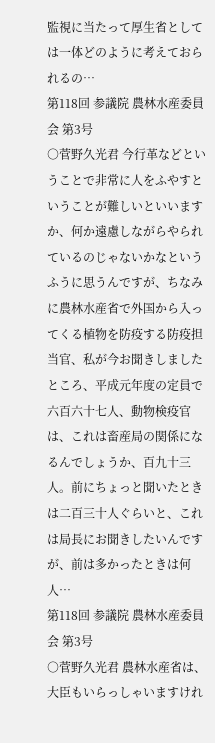監視に当たって厚生省としては一体どのように考えておられるの…
第118回 参議院 農林水産委員会 第3号
○菅野久光君 今行革などということで非常に人をふやすということが難しいといいますか、何か遠慮しながらやられているのじゃないかなというふうに思うんですが、ちなみに農林水産省で外国から入ってくる植物を防疫する防疫担当官、私が今お聞きしましたところ、平成元年度の定員で六百六十七人、動物検疫官は、これは畜産局の関係になるんでしょうか、百九十三人。前にちょっと聞いたときは二百三十人ぐらいと、これは局長にお聞きしたいんですが、前は多かったときは何人…
第118回 参議院 農林水産委員会 第3号
○菅野久光君 農林水産省は、大臣もいらっしゃいますけれ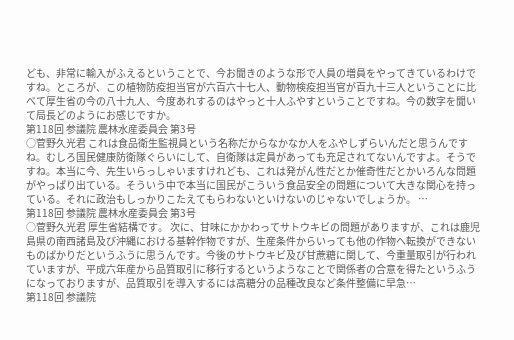ども、非常に輸入がふえるということで、今お聞きのような形で人員の増員をやってきているわけですね。ところが、この植物防疫担当官が六百六十七人、動物検疫担当官が百九十三人ということに比べて厚生省の今の八十九人、今度あれするのはやっと十人ふやすということですね。今の数字を聞いて局長どのようにお感じですか。
第118回 参議院 農林水産委員会 第3号
○菅野久光君 これは食品衛生監視員という名称だからなかなか人をふやしずらいんだと思うんですね。むしろ国民健康防衛隊ぐらいにして、自衛隊は定員があっても充足されてないんですよ。そうですね。本当に今、先生いらっしゃいますけれども、これは発がん性だとか催奇性だとかいろんな問題がやっぱり出ている。そういう中で本当に国民がこういう食品安全の問題について大きな関心を持っている。それに政治もしっかりこたえてもらわないといけないのじゃないでしょうか。 …
第118回 参議院 農林水産委員会 第3号
○菅野久光君 厚生省結構です。 次に、甘味にかかわってサトウキビの問題がありますが、これは鹿児島県の南西諸島及び沖縄における基幹作物ですが、生産条件からいっても他の作物へ転換ができないものばかりだというふうに思うんです。今後のサトウキビ及び甘蔗糖に関して、今重量取引が行われていますが、平成六年産から品質取引に移行するというようなことで関係者の合意を得たというふうになっておりますが、品質取引を導入するには高糖分の品種改良など条件整備に早急…
第118回 参議院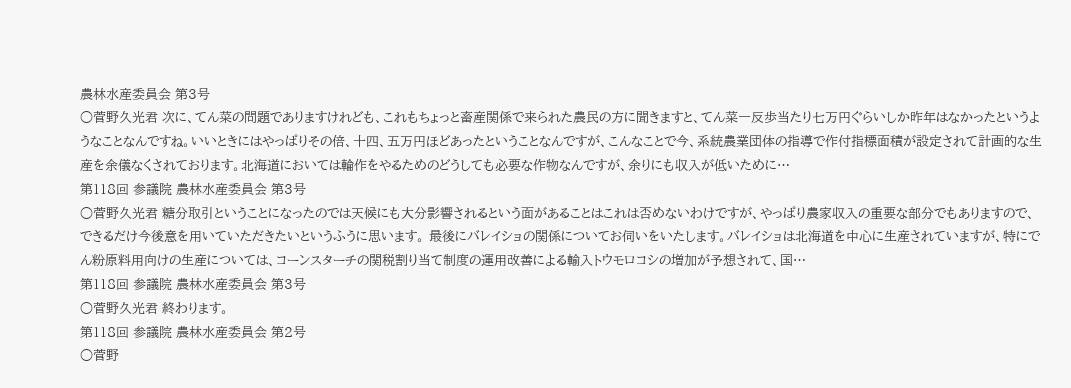農林水産委員会 第3号
○菅野久光君 次に、てん菜の問題でありますけれども、これもちょっと畜産関係で来られた農民の方に聞きますと、てん菜一反歩当たり七万円ぐらいしか昨年はなかったというようなことなんですね。いいときにはやっぱりその倍、十四、五万円ほどあったということなんですが、こんなことで今、系統農業団体の指導で作付指標面積が設定されて計画的な生産を余儀なくされております。北海道においては輪作をやるためのどうしても必要な作物なんですが、余りにも収入が低いために…
第118回 参議院 農林水産委員会 第3号
○菅野久光君 糖分取引ということになったのでは天候にも大分影響されるという面があることはこれは否めないわけですが、やっぱり農家収入の重要な部分でもありますので、できるだけ今後意を用いていただきたいというふうに思います。 最後にバレイショの関係についてお伺いをいたします。バレイショは北海道を中心に生産されていますが、特にでん粉原料用向けの生産については、コーンスターチの関税割り当て制度の運用改善による輸入トウモロコシの増加が予想されて、国…
第118回 参議院 農林水産委員会 第3号
○菅野久光君 終わります。
第118回 参議院 農林水産委員会 第2号
○菅野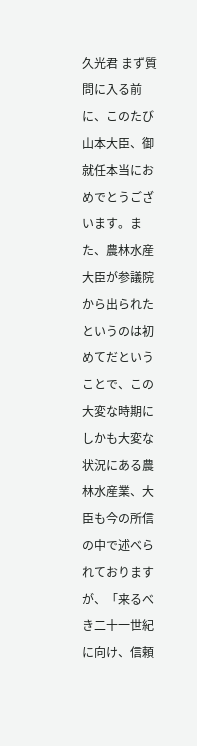久光君 まず質問に入る前に、このたび山本大臣、御就任本当におめでとうございます。また、農林水産大臣が参議院から出られたというのは初めてだということで、この大変な時期にしかも大変な状況にある農林水産業、大臣も今の所信の中で述べられておりますが、「来るべき二十一世紀に向け、信頼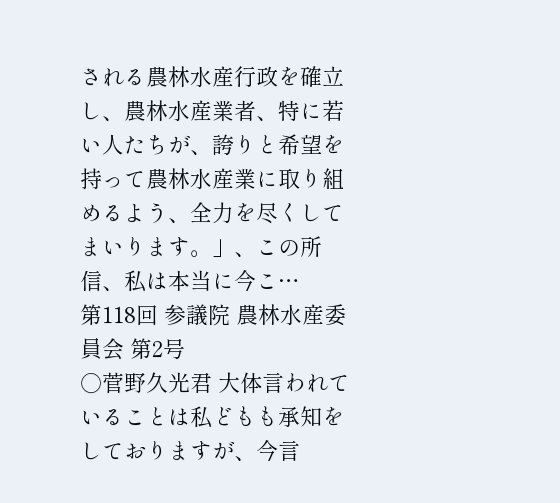される農林水産行政を確立し、農林水産業者、特に若い人たちが、誇りと希望を持って農林水産業に取り組めるよう、全力を尽くしてまいります。」、この所信、私は本当に今こ…
第118回 参議院 農林水産委員会 第2号
○菅野久光君 大体言われていることは私どもも承知をしておりますが、今言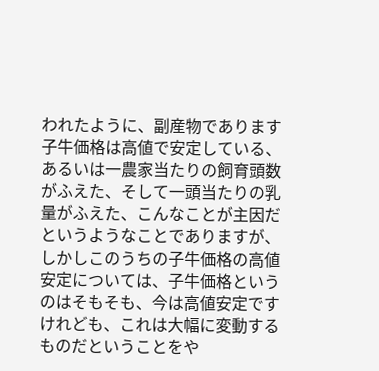われたように、副産物であります子牛価格は高値で安定している、あるいは一農家当たりの飼育頭数がふえた、そして一頭当たりの乳量がふえた、こんなことが主因だというようなことでありますが、しかしこのうちの子牛価格の高値安定については、子牛価格というのはそもそも、今は高値安定ですけれども、これは大幅に変動するものだということをや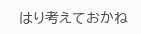はり考えておかね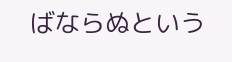ばならぬという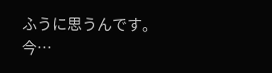ふうに思うんです。今…